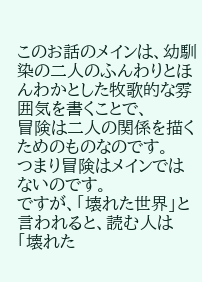このお話のメインは、幼馴染の二人のふんわりとほんわかとした牧歌的な雰囲気を書くことで、
冒険は二人の関係を描くためのものなのです。
つまり冒険はメインではないのです。
ですが、「壊れた世界」と言われると、読む人は「壊れた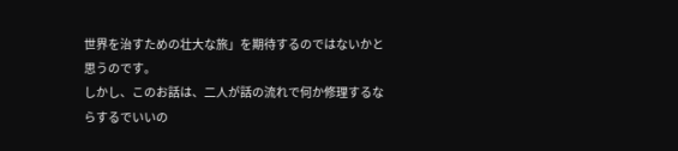世界を治すための壮大な旅」を期待するのではないかと思うのです。
しかし、このお話は、二人が話の流れで何か修理するならするでいいの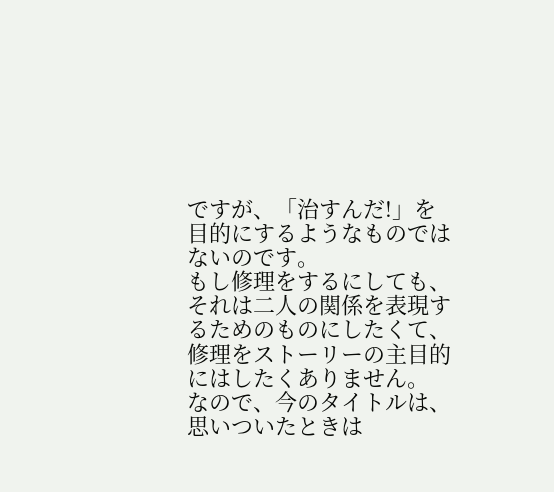ですが、「治すんだ!」を目的にするようなものではないのです。
もし修理をするにしても、それは二人の関係を表現するためのものにしたくて、修理をストーリーの主目的にはしたくありません。
なので、今のタイトルは、思いついたときは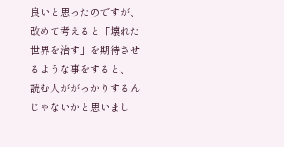良いと思ったのですが、
改めて考えると「壊れた世界を治す」を期待させるような事をすると、
読む人ががっかりするんじゃないかと思いまし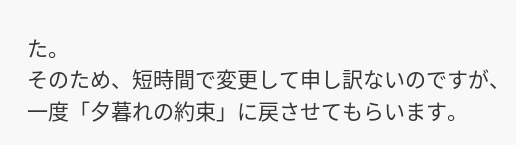た。
そのため、短時間で変更して申し訳ないのですが、
一度「夕暮れの約束」に戻させてもらいます。